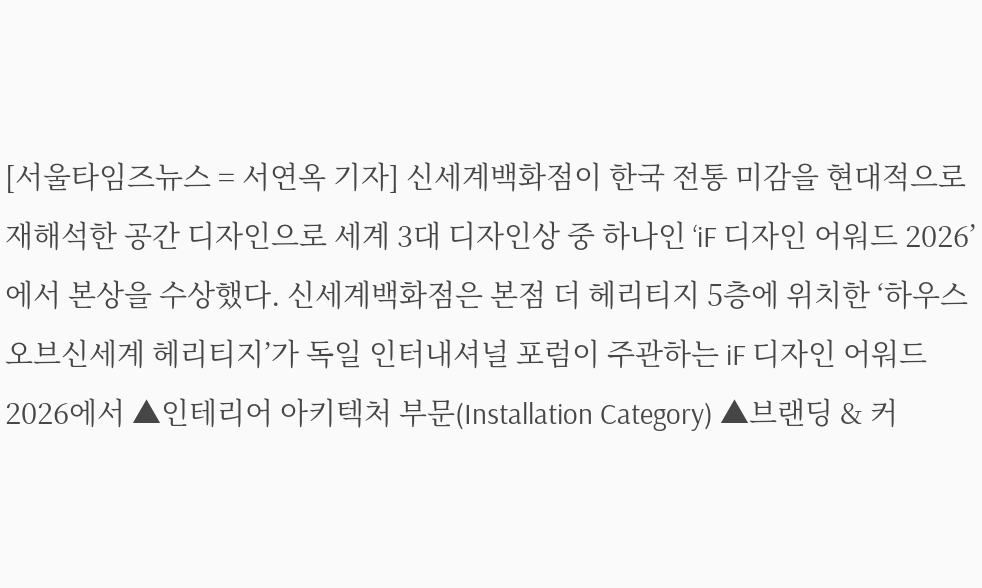[서울타임즈뉴스 = 서연옥 기자] 신세계백화점이 한국 전통 미감을 현대적으로 재해석한 공간 디자인으로 세계 3대 디자인상 중 하나인 ‘iF 디자인 어워드 2026’에서 본상을 수상했다. 신세계백화점은 본점 더 헤리티지 5층에 위치한 ‘하우스오브신세계 헤리티지’가 독일 인터내셔널 포럼이 주관하는 iF 디자인 어워드 2026에서 ▲인테리어 아키텍처 부문(Installation Category) ▲브랜딩 & 커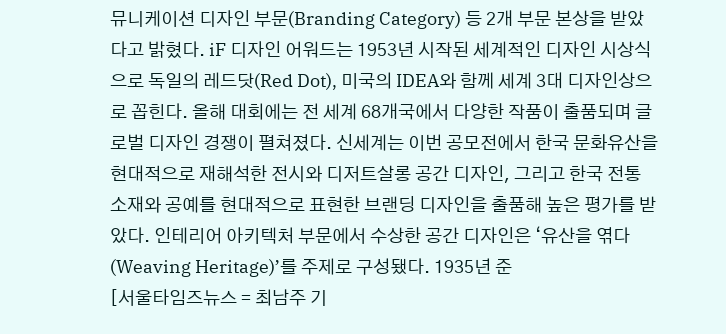뮤니케이션 디자인 부문(Branding Category) 등 2개 부문 본상을 받았다고 밝혔다. iF 디자인 어워드는 1953년 시작된 세계적인 디자인 시상식으로 독일의 레드닷(Red Dot), 미국의 IDEA와 함께 세계 3대 디자인상으로 꼽힌다. 올해 대회에는 전 세계 68개국에서 다양한 작품이 출품되며 글로벌 디자인 경쟁이 펼쳐졌다. 신세계는 이번 공모전에서 한국 문화유산을 현대적으로 재해석한 전시와 디저트살롱 공간 디자인, 그리고 한국 전통 소재와 공예를 현대적으로 표현한 브랜딩 디자인을 출품해 높은 평가를 받았다. 인테리어 아키텍처 부문에서 수상한 공간 디자인은 ‘유산을 엮다(Weaving Heritage)’를 주제로 구성됐다. 1935년 준
[서울타임즈뉴스 = 최남주 기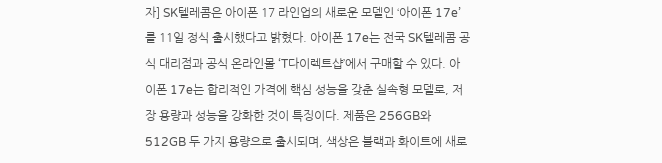자] SK텔레콤은 아이폰 17 라인업의 새로운 모델인 ‘아이폰 17e’를 11일 정식 출시했다고 밝혔다. 아이폰 17e는 전국 SK텔레콤 공식 대리점과 공식 온라인몰 ‘T다이렉트샵’에서 구매할 수 있다. 아이폰 17e는 합리적인 가격에 핵심 성능을 갖춘 실속형 모델로, 저장 용량과 성능을 강화한 것이 특징이다. 제품은 256GB와 512GB 두 가지 용량으로 출시되며, 색상은 블랙과 화이트에 새로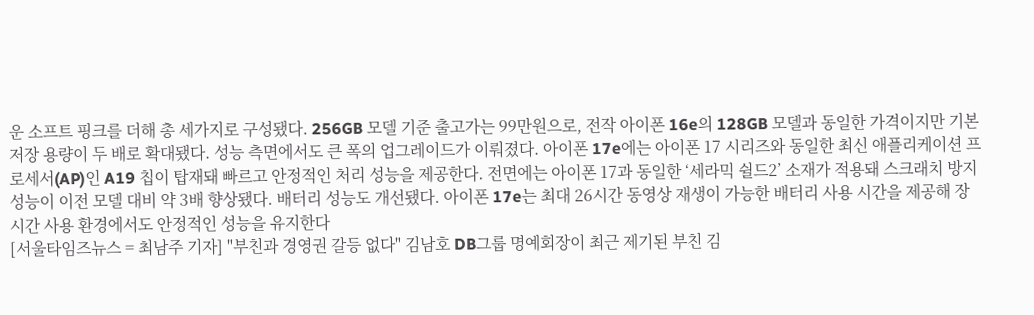운 소프트 핑크를 더해 총 세가지로 구성됐다. 256GB 모델 기준 출고가는 99만원으로, 전작 아이폰 16e의 128GB 모델과 동일한 가격이지만 기본 저장 용량이 두 배로 확대됐다. 성능 측면에서도 큰 폭의 업그레이드가 이뤄졌다. 아이폰 17e에는 아이폰 17 시리즈와 동일한 최신 애플리케이션 프로세서(AP)인 A19 칩이 탑재돼 빠르고 안정적인 처리 성능을 제공한다. 전면에는 아이폰 17과 동일한 ‘세라믹 쉴드2’ 소재가 적용돼 스크래치 방지 성능이 이전 모델 대비 약 3배 향상됐다. 배터리 성능도 개선됐다. 아이폰 17e는 최대 26시간 동영상 재생이 가능한 배터리 사용 시간을 제공해 장시간 사용 환경에서도 안정적인 성능을 유지한다
[서울타임즈뉴스 = 최남주 기자] "부친과 경영권 갈등 없다" 김남호 DB그룹 명예회장이 최근 제기된 부친 김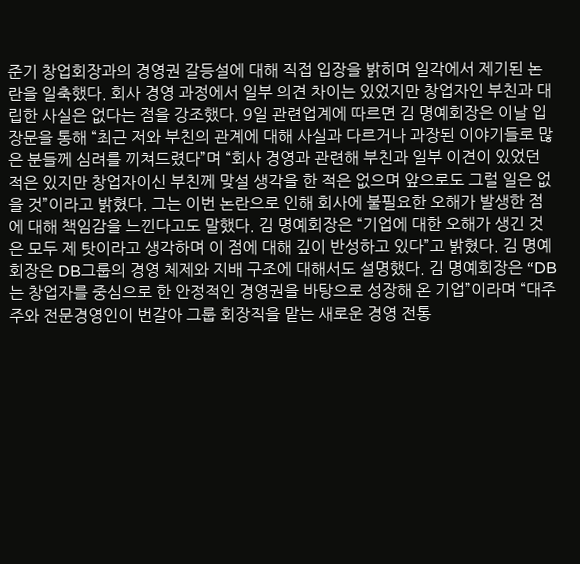준기 창업회장과의 경영권 갈등설에 대해 직접 입장을 밝히며 일각에서 제기된 논란을 일축했다. 회사 경영 과정에서 일부 의견 차이는 있었지만 창업자인 부친과 대립한 사실은 없다는 점을 강조했다. 9일 관련업계에 따르면 김 명예회장은 이날 입장문을 통해 “최근 저와 부친의 관계에 대해 사실과 다르거나 과장된 이야기들로 많은 분들께 심려를 끼쳐드렸다”며 “회사 경영과 관련해 부친과 일부 이견이 있었던 적은 있지만 창업자이신 부친께 맞설 생각을 한 적은 없으며 앞으로도 그럴 일은 없을 것”이라고 밝혔다. 그는 이번 논란으로 인해 회사에 불필요한 오해가 발생한 점에 대해 책임감을 느낀다고도 말했다. 김 명예회장은 “기업에 대한 오해가 생긴 것은 모두 제 탓이라고 생각하며 이 점에 대해 깊이 반성하고 있다”고 밝혔다. 김 명예회장은 DB그룹의 경영 체제와 지배 구조에 대해서도 설명했다. 김 명예회장은 “DB는 창업자를 중심으로 한 안정적인 경영권을 바탕으로 성장해 온 기업”이라며 “대주주와 전문경영인이 번갈아 그룹 회장직을 맡는 새로운 경영 전통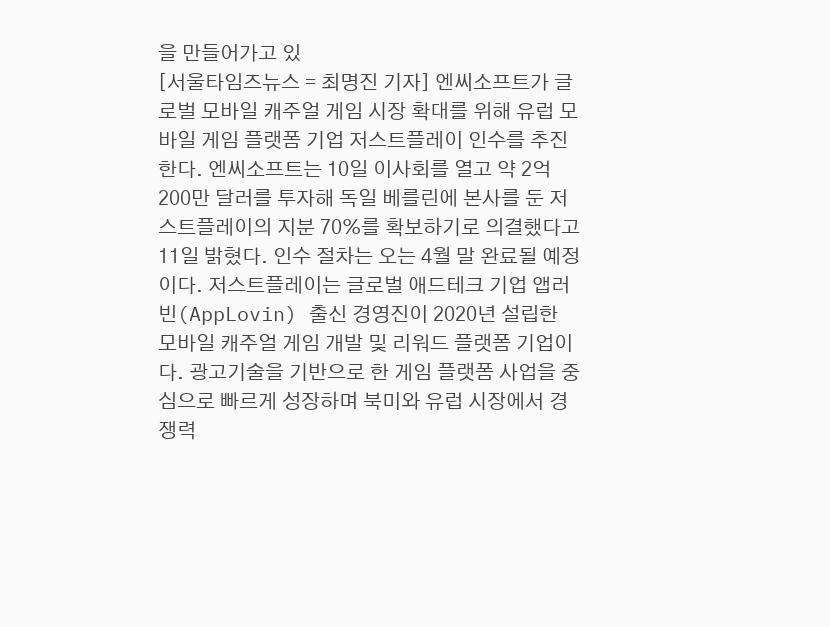을 만들어가고 있
[서울타임즈뉴스 = 최명진 기자] 엔씨소프트가 글로벌 모바일 캐주얼 게임 시장 확대를 위해 유럽 모바일 게임 플랫폼 기업 저스트플레이 인수를 추진한다. 엔씨소프트는 10일 이사회를 열고 약 2억 200만 달러를 투자해 독일 베를린에 본사를 둔 저스트플레이의 지분 70%를 확보하기로 의결했다고 11일 밝혔다. 인수 절차는 오는 4월 말 완료될 예정이다. 저스트플레이는 글로벌 애드테크 기업 앱러빈(AppLovin) 출신 경영진이 2020년 설립한 모바일 캐주얼 게임 개발 및 리워드 플랫폼 기업이다. 광고기술을 기반으로 한 게임 플랫폼 사업을 중심으로 빠르게 성장하며 북미와 유럽 시장에서 경쟁력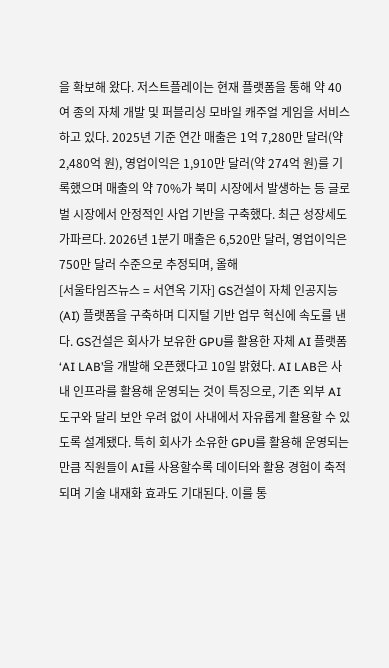을 확보해 왔다. 저스트플레이는 현재 플랫폼을 통해 약 40여 종의 자체 개발 및 퍼블리싱 모바일 캐주얼 게임을 서비스하고 있다. 2025년 기준 연간 매출은 1억 7,280만 달러(약 2,480억 원), 영업이익은 1,910만 달러(약 274억 원)를 기록했으며 매출의 약 70%가 북미 시장에서 발생하는 등 글로벌 시장에서 안정적인 사업 기반을 구축했다. 최근 성장세도 가파르다. 2026년 1분기 매출은 6,520만 달러, 영업이익은 750만 달러 수준으로 추정되며, 올해
[서울타임즈뉴스 = 서연옥 기자] GS건설이 자체 인공지능(AI) 플랫폼을 구축하며 디지털 기반 업무 혁신에 속도를 낸다. GS건설은 회사가 보유한 GPU를 활용한 자체 AI 플랫폼 ‘AI LAB’을 개발해 오픈했다고 10일 밝혔다. AI LAB은 사내 인프라를 활용해 운영되는 것이 특징으로, 기존 외부 AI 도구와 달리 보안 우려 없이 사내에서 자유롭게 활용할 수 있도록 설계됐다. 특히 회사가 소유한 GPU를 활용해 운영되는 만큼 직원들이 AI를 사용할수록 데이터와 활용 경험이 축적되며 기술 내재화 효과도 기대된다. 이를 통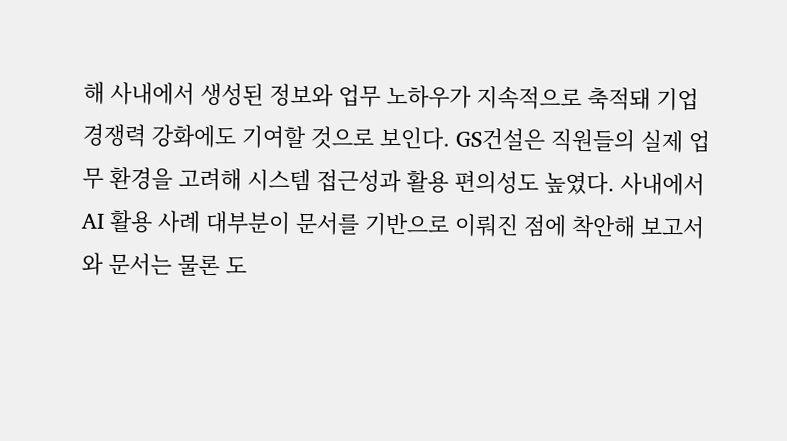해 사내에서 생성된 정보와 업무 노하우가 지속적으로 축적돼 기업 경쟁력 강화에도 기여할 것으로 보인다. GS건설은 직원들의 실제 업무 환경을 고려해 시스템 접근성과 활용 편의성도 높였다. 사내에서 AI 활용 사례 대부분이 문서를 기반으로 이뤄진 점에 착안해 보고서와 문서는 물론 도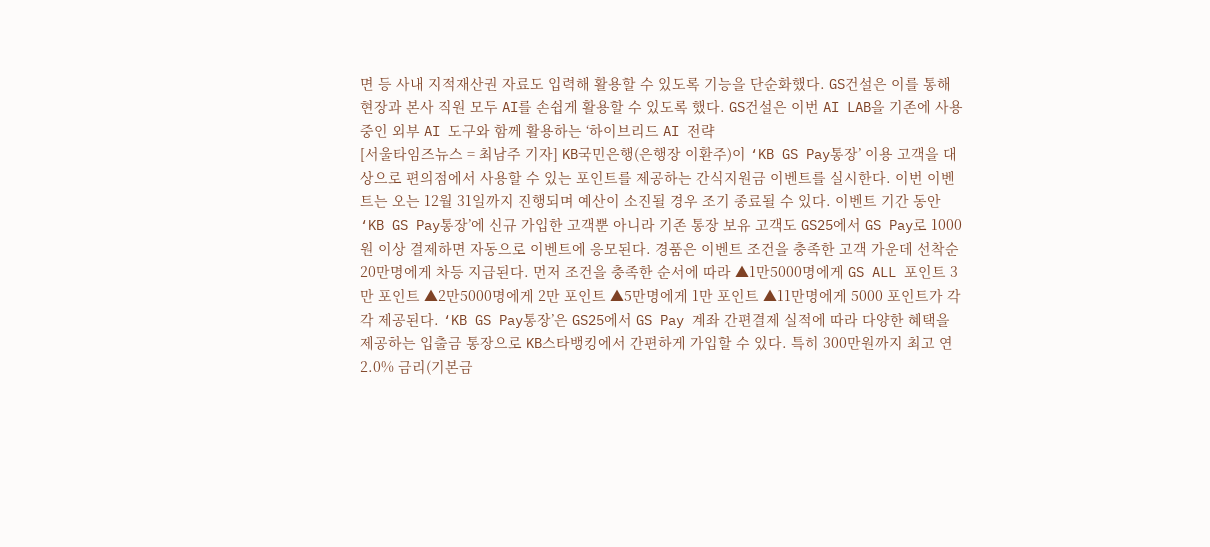면 등 사내 지적재산권 자료도 입력해 활용할 수 있도록 기능을 단순화했다. GS건설은 이를 통해 현장과 본사 직원 모두 AI를 손쉽게 활용할 수 있도록 했다. GS건설은 이번 AI LAB을 기존에 사용 중인 외부 AI 도구와 함께 활용하는 ‘하이브리드 AI 전략
[서울타임즈뉴스 = 최남주 기자] KB국민은행(은행장 이환주)이 ‘KB GS Pay통장’ 이용 고객을 대상으로 편의점에서 사용할 수 있는 포인트를 제공하는 간식지원금 이벤트를 실시한다. 이번 이벤트는 오는 12월 31일까지 진행되며 예산이 소진될 경우 조기 종료될 수 있다. 이벤트 기간 동안 ‘KB GS Pay통장’에 신규 가입한 고객뿐 아니라 기존 통장 보유 고객도 GS25에서 GS Pay로 1000원 이상 결제하면 자동으로 이벤트에 응모된다. 경품은 이벤트 조건을 충족한 고객 가운데 선착순 20만명에게 차등 지급된다. 먼저 조건을 충족한 순서에 따라 ▲1만5000명에게 GS ALL 포인트 3만 포인트 ▲2만5000명에게 2만 포인트 ▲5만명에게 1만 포인트 ▲11만명에게 5000 포인트가 각각 제공된다. ‘KB GS Pay통장’은 GS25에서 GS Pay 계좌 간편결제 실적에 따라 다양한 혜택을 제공하는 입출금 통장으로 KB스타뱅킹에서 간편하게 가입할 수 있다. 특히 300만원까지 최고 연 2.0% 금리(기본금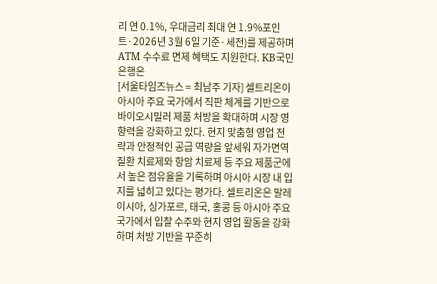리 연 0.1%, 우대금리 최대 연 1.9%포인트·2026년 3월 6일 기준·세전)를 제공하며 ATM 수수료 면제 혜택도 지원한다. KB국민은행은
[서울타임즈뉴스 = 최남주 기자] 셀트리온이 아시아 주요 국가에서 직판 체계를 기반으로 바이오시밀러 제품 처방을 확대하며 시장 영향력을 강화하고 있다. 현지 맞춤형 영업 전략과 안정적인 공급 역량을 앞세워 자가면역질환 치료제와 항암 치료제 등 주요 제품군에서 높은 점유율을 기록하며 아시아 시장 내 입지를 넓히고 있다는 평가다. 셀트리온은 말레이시아, 싱가포르, 태국, 홍콩 등 아시아 주요 국가에서 입찰 수주와 현지 영업 활동을 강화하며 처방 기반을 꾸준히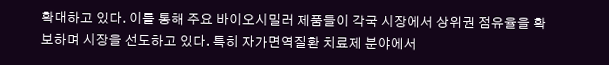확대하고 있다. 이를 통해 주요 바이오시밀러 제품들이 각국 시장에서 상위권 점유율을 확보하며 시장을 선도하고 있다. 특히 자가면역질환 치료제 분야에서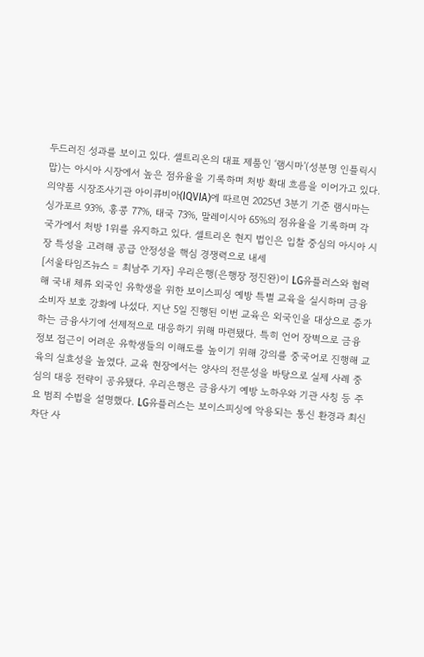두드러진 성과를 보이고 있다. 셀트리온의 대표 제품인 ‘램시마’(성분명 인플릭시맙)는 아시아 시장에서 높은 점유율을 기록하며 처방 확대 흐름을 이어가고 있다. 의약품 시장조사기관 아이큐비아(IQVIA)에 따르면 2025년 3분기 기준 램시마는 싱가포르 93%, 홍콩 77%, 태국 73%, 말레이시아 65%의 점유율을 기록하며 각 국가에서 처방 1위를 유지하고 있다. 셀트리온 현지 법인은 입찰 중심의 아시아 시장 특성을 고려해 공급 안정성을 핵심 경쟁력으로 내세
[서울타임즈뉴스 = 최남주 기자] 우리은행(은행장 정진완)이 LG유플러스와 협력해 국내 체류 외국인 유학생을 위한 보이스피싱 예방 특별 교육을 실시하며 금융소비자 보호 강화에 나섰다. 지난 5일 진행된 이번 교육은 외국인을 대상으로 증가하는 금융사기에 선제적으로 대응하기 위해 마련됐다. 특히 언어 장벽으로 금융 정보 접근이 어려운 유학생들의 이해도를 높이기 위해 강의를 중국어로 진행해 교육의 실효성을 높였다. 교육 현장에서는 양사의 전문성을 바탕으로 실제 사례 중심의 대응 전략이 공유됐다. 우리은행은 금융사기 예방 노하우와 기관 사칭 등 주요 범죄 수법을 설명했다. LG유플러스는 보이스피싱에 악용되는 통신 환경과 최신 차단 사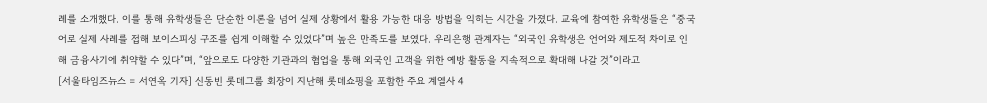례를 소개했다. 이를 통해 유학생들은 단순한 이론을 넘어 실제 상황에서 활용 가능한 대응 방법을 익히는 시간을 가졌다. 교육에 참여한 유학생들은 “중국어로 실제 사례를 접해 보이스피싱 구조를 쉽게 이해할 수 있었다”며 높은 만족도를 보였다. 우리은행 관계자는 “외국인 유학생은 언어와 제도적 차이로 인해 금융사기에 취약할 수 있다”며, “앞으로도 다양한 기관과의 협업을 통해 외국인 고객을 위한 예방 활동을 지속적으로 확대해 나갈 것”이라고
[서울타임즈뉴스 = 서연옥 기자] 신동빈 롯데그룹 회장이 지난해 롯데쇼핑을 포함한 주요 계열사 4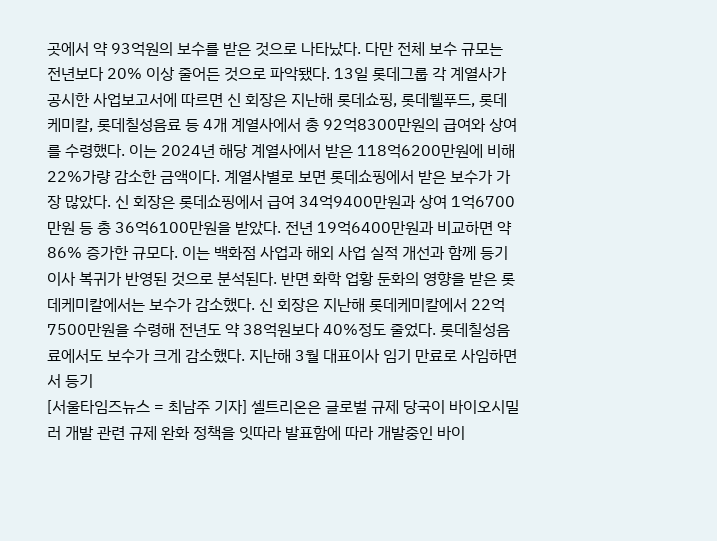곳에서 약 93억원의 보수를 받은 것으로 나타났다. 다만 전체 보수 규모는 전년보다 20% 이상 줄어든 것으로 파악됐다. 13일 롯데그룹 각 계열사가 공시한 사업보고서에 따르면 신 회장은 지난해 롯데쇼핑, 롯데웰푸드, 롯데케미칼, 롯데칠성음료 등 4개 계열사에서 총 92억8300만원의 급여와 상여를 수령했다. 이는 2024년 해당 계열사에서 받은 118억6200만원에 비해 22%가량 감소한 금액이다. 계열사별로 보면 롯데쇼핑에서 받은 보수가 가장 많았다. 신 회장은 롯데쇼핑에서 급여 34억9400만원과 상여 1억6700만원 등 총 36억6100만원을 받았다. 전년 19억6400만원과 비교하면 약 86% 증가한 규모다. 이는 백화점 사업과 해외 사업 실적 개선과 함께 등기이사 복귀가 반영된 것으로 분석된다. 반면 화학 업황 둔화의 영향을 받은 롯데케미칼에서는 보수가 감소했다. 신 회장은 지난해 롯데케미칼에서 22억7500만원을 수령해 전년도 약 38억원보다 40%정도 줄었다. 롯데칠성음료에서도 보수가 크게 감소했다. 지난해 3월 대표이사 임기 만료로 사임하면서 등기
[서울타임즈뉴스 = 최남주 기자] 셀트리온은 글로벌 규제 당국이 바이오시밀러 개발 관련 규제 완화 정책을 잇따라 발표함에 따라 개발중인 바이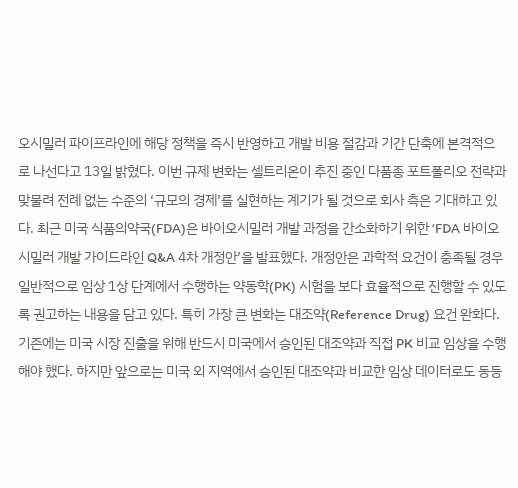오시밀러 파이프라인에 해당 정책을 즉시 반영하고 개발 비용 절감과 기간 단축에 본격적으로 나선다고 13일 밝혔다. 이번 규제 변화는 셀트리온이 추진 중인 다품종 포트폴리오 전략과 맞물려 전례 없는 수준의 ‘규모의 경제’를 실현하는 계기가 될 것으로 회사 측은 기대하고 있다. 최근 미국 식품의약국(FDA)은 바이오시밀러 개발 과정을 간소화하기 위한 ‘FDA 바이오시밀러 개발 가이드라인 Q&A 4차 개정안’을 발표했다. 개정안은 과학적 요건이 충족될 경우 일반적으로 임상 1상 단계에서 수행하는 약동학(PK) 시험을 보다 효율적으로 진행할 수 있도록 권고하는 내용을 담고 있다. 특히 가장 큰 변화는 대조약(Reference Drug) 요건 완화다. 기존에는 미국 시장 진출을 위해 반드시 미국에서 승인된 대조약과 직접 PK 비교 임상을 수행해야 했다. 하지만 앞으로는 미국 외 지역에서 승인된 대조약과 비교한 임상 데이터로도 동등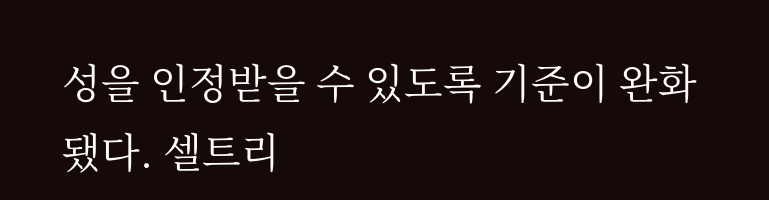성을 인정받을 수 있도록 기준이 완화됐다. 셀트리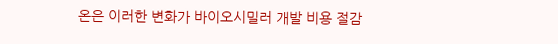온은 이러한 변화가 바이오시밀러 개발 비용 절감